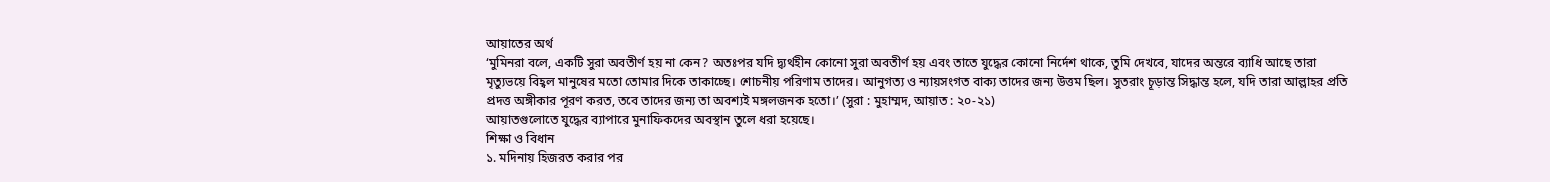আয়াতের অর্থ
‘মুমিনরা বলে, একটি সুরা অবতীর্ণ হয় না কেন? অতঃপর যদি দ্ব্যর্থহীন কোনো সুরা অবতীর্ণ হয় এবং তাতে যুদ্ধের কোনো নির্দেশ থাকে, তুমি দেখবে, যাদের অন্তরে ব্যাধি আছে তারা মৃত্যুভয়ে বিহ্বল মানুষের মতো তোমার দিকে তাকাচ্ছে। শোচনীয় পরিণাম তাদের। আনুগত্য ও ন্যায়সংগত বাক্য তাদের জন্য উত্তম ছিল। সুতরাং চূড়ান্ত সিদ্ধান্ত হলে, যদি তারা আল্লাহর প্রতি প্রদত্ত অঙ্গীকার পূরণ করত, তবে তাদের জন্য তা অবশ্যই মঙ্গলজনক হতো।’ (সুরা : মুহাম্মদ, আয়াত : ২০-২১)
আয়াতগুলোতে যুদ্ধের ব্যাপারে মুনাফিকদের অবস্থান তুলে ধরা হয়েছে।
শিক্ষা ও বিধান
১. মদিনায় হিজরত করার পর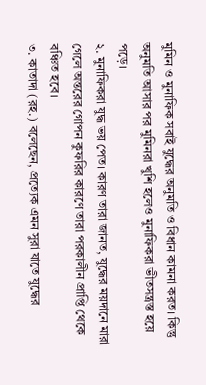মুমিন ও মুনাফিক সবাই যুদ্ধের অনুমতি ও বিধান কামনা করত। কিন্তু অনুমতি আসার পর মুমিনরা খুশি হলেও মুনাফিকরা ভীতসন্ত্রস্ত হয়ে পড়ে।
২. মুনাফিকরা যুদ্ধ ভয় পেত। কারণ তারা জানত, যুদ্ধের ময়দানে মারা গেলে অন্তরের গোপন কুফরির কারণে তারা পরকালীন প্রাপ্তি থেকে বঞ্চিত হবে।
৩. কাতাদা (রহ.) বলেছেন, প্রত্যেক এমন সুরা যাতে যুদ্ধের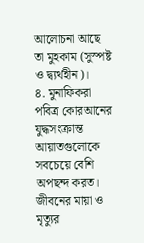আলোচনা আছে তা মুহকাম (সুস্পষ্ট ও দ্ব্যর্থহীন)।
৪. মুনাফিকরা পবিত্র কোরআনের যুদ্ধসংক্রান্ত আয়াতগুলোকে সবচেয়ে বেশি অপছন্দ করত। জীবনের মায়া ও মৃত্যুর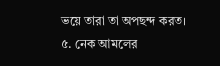ভয়ে তারা তা অপছন্দ করত।
৫. নেক আমলের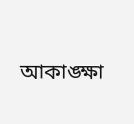আকাঙ্ক্ষা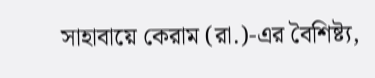সাহাবায়ে কেরাম (রা.)-এর বৈশিষ্ট্য,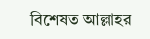বিশেষত আল্লাহর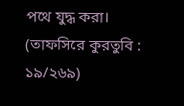পথে যুদ্ধ করা।
(তাফসিরে কুরতুবি : ১৯/২৬৯)